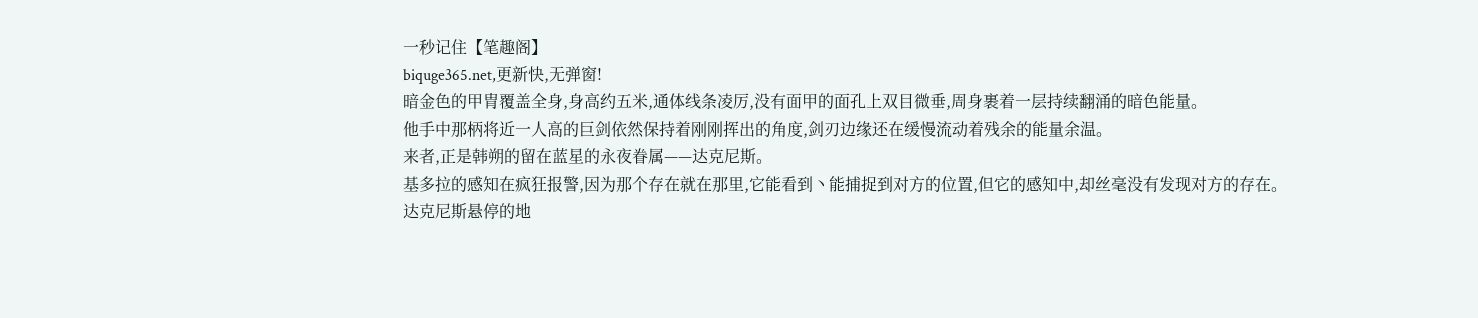一秒记住【笔趣阁】
biquge365.net,更新快,无弹窗!
暗金色的甲胄覆盖全身,身高约五米,通体线条凌厉,没有面甲的面孔上双目微垂,周身裹着一层持续翻涌的暗色能量。
他手中那柄将近一人高的巨剑依然保持着刚刚挥出的角度,剑刃边缘还在缓慢流动着残余的能量余温。
来者,正是韩朔的留在蓝星的永夜眷属——达克尼斯。
基多拉的感知在疯狂报警,因为那个存在就在那里,它能看到丶能捕捉到对方的位置,但它的感知中,却丝毫没有发现对方的存在。
达克尼斯悬停的地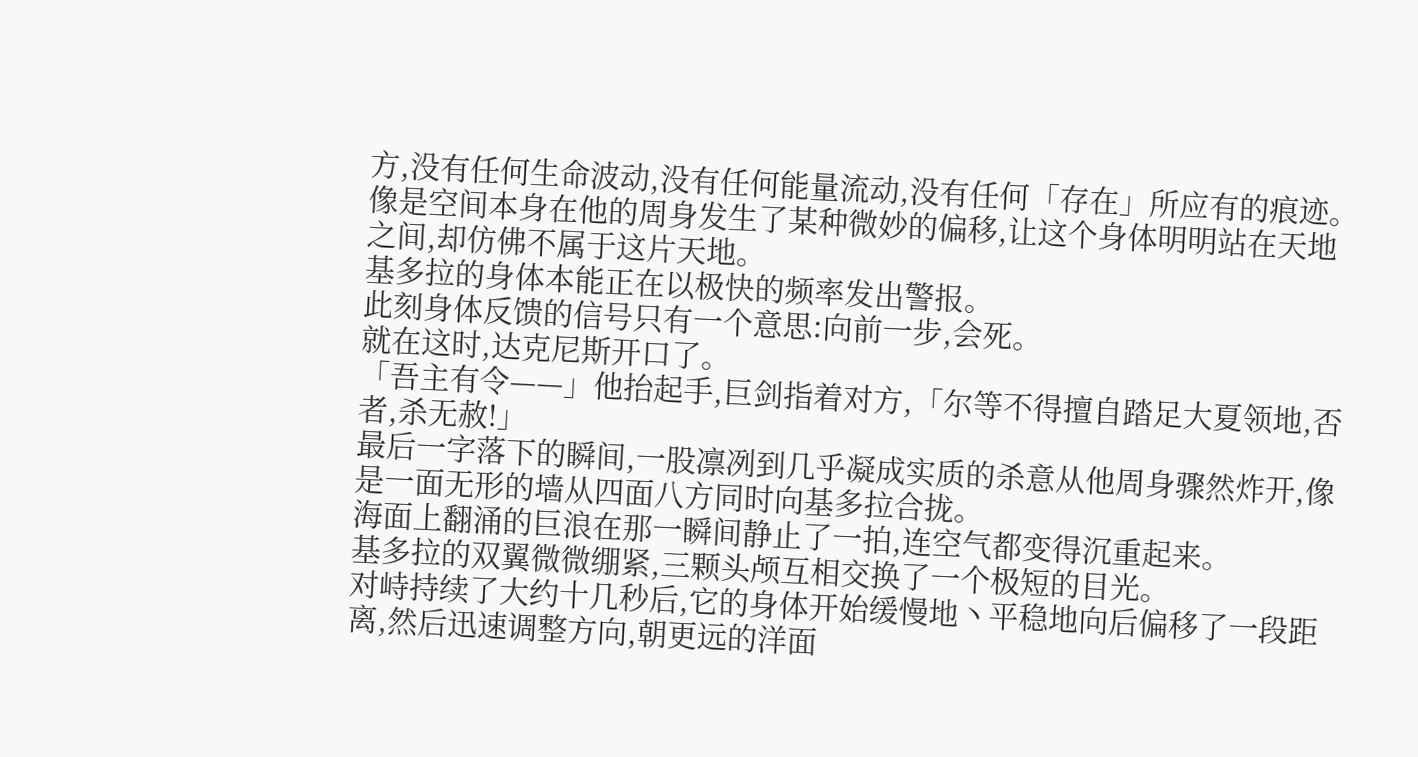方,没有任何生命波动,没有任何能量流动,没有任何「存在」所应有的痕迹。
像是空间本身在他的周身发生了某种微妙的偏移,让这个身体明明站在天地之间,却仿佛不属于这片天地。
基多拉的身体本能正在以极快的频率发出警报。
此刻身体反馈的信号只有一个意思:向前一步,会死。
就在这时,达克尼斯开口了。
「吾主有令——」他抬起手,巨剑指着对方,「尔等不得擅自踏足大夏领地,否者,杀无赦!」
最后一字落下的瞬间,一股凛冽到几乎凝成实质的杀意从他周身骤然炸开,像是一面无形的墙从四面八方同时向基多拉合拢。
海面上翻涌的巨浪在那一瞬间静止了一拍,连空气都变得沉重起来。
基多拉的双翼微微绷紧,三颗头颅互相交换了一个极短的目光。
对峙持续了大约十几秒后,它的身体开始缓慢地丶平稳地向后偏移了一段距离,然后迅速调整方向,朝更远的洋面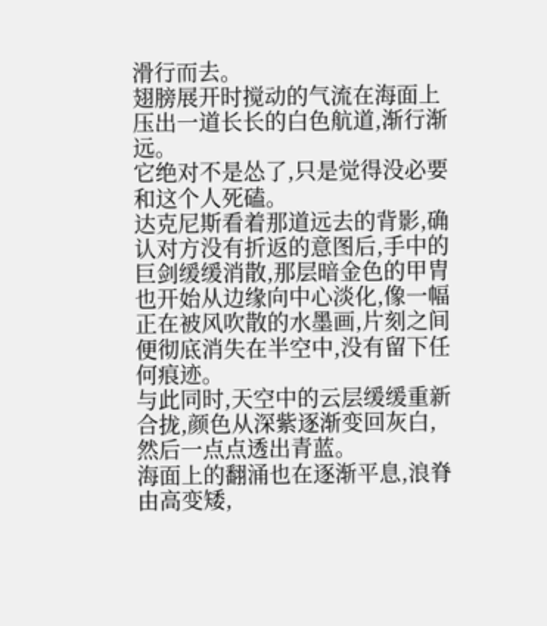滑行而去。
翅膀展开时搅动的气流在海面上压出一道长长的白色航道,渐行渐远。
它绝对不是怂了,只是觉得没必要和这个人死磕。
达克尼斯看着那道远去的背影,确认对方没有折返的意图后,手中的巨剑缓缓消散,那层暗金色的甲胄也开始从边缘向中心淡化,像一幅正在被风吹散的水墨画,片刻之间便彻底消失在半空中,没有留下任何痕迹。
与此同时,天空中的云层缓缓重新合拢,颜色从深紫逐渐变回灰白,然后一点点透出青蓝。
海面上的翻涌也在逐渐平息,浪脊由高变矮,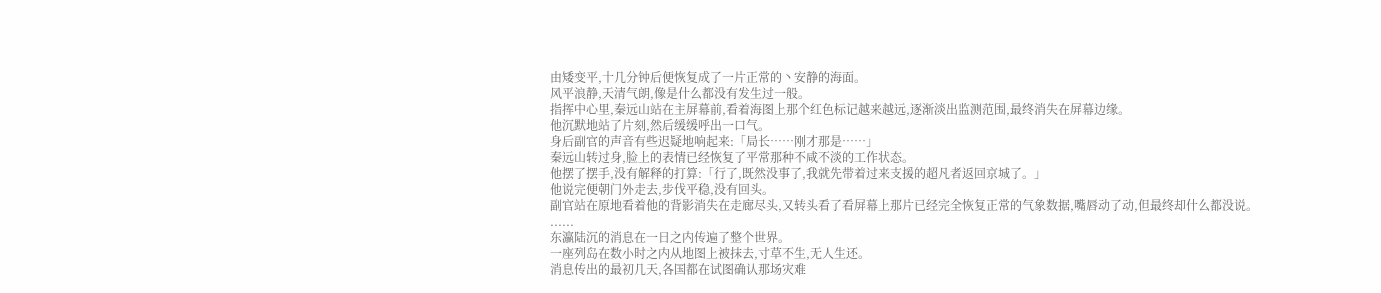由矮变平,十几分钟后便恢复成了一片正常的丶安静的海面。
风平浪静,天清气朗,像是什么都没有发生过一般。
指挥中心里,秦远山站在主屏幕前,看着海图上那个红色标记越来越远,逐渐淡出监测范围,最终消失在屏幕边缘。
他沉默地站了片刻,然后缓缓呼出一口气。
身后副官的声音有些迟疑地响起来:「局长……刚才那是……」
秦远山转过身,脸上的表情已经恢复了平常那种不咸不淡的工作状态。
他摆了摆手,没有解释的打算:「行了,既然没事了,我就先带着过来支援的超凡者返回京城了。」
他说完便朝门外走去,步伐平稳,没有回头。
副官站在原地看着他的背影消失在走廊尽头,又转头看了看屏幕上那片已经完全恢复正常的气象数据,嘴唇动了动,但最终却什么都没说。
......
东瀛陆沉的消息在一日之内传遍了整个世界。
一座列岛在数小时之内从地图上被抹去,寸草不生,无人生还。
消息传出的最初几天,各国都在试图确认那场灾难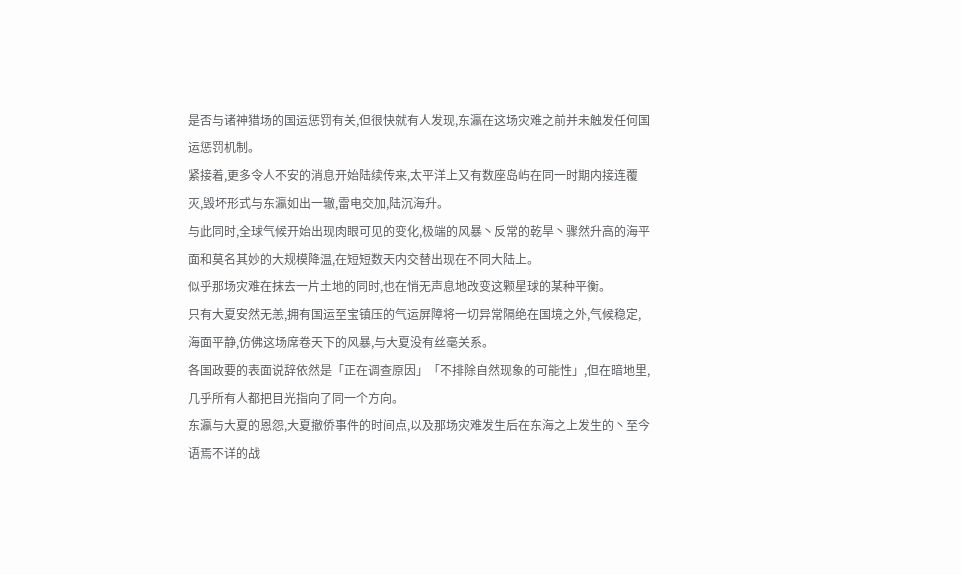是否与诸神猎场的国运惩罚有关,但很快就有人发现,东瀛在这场灾难之前并未触发任何国运惩罚机制。
紧接着,更多令人不安的消息开始陆续传来,太平洋上又有数座岛屿在同一时期内接连覆灭,毁坏形式与东瀛如出一辙,雷电交加,陆沉海升。
与此同时,全球气候开始出现肉眼可见的变化,极端的风暴丶反常的乾旱丶骤然升高的海平面和莫名其妙的大规模降温,在短短数天内交替出现在不同大陆上。
似乎那场灾难在抹去一片土地的同时,也在悄无声息地改变这颗星球的某种平衡。
只有大夏安然无恙,拥有国运至宝镇压的气运屏障将一切异常隔绝在国境之外,气候稳定,海面平静,仿佛这场席卷天下的风暴,与大夏没有丝毫关系。
各国政要的表面说辞依然是「正在调查原因」「不排除自然现象的可能性」,但在暗地里,几乎所有人都把目光指向了同一个方向。
东瀛与大夏的恩怨,大夏撤侨事件的时间点,以及那场灾难发生后在东海之上发生的丶至今语焉不详的战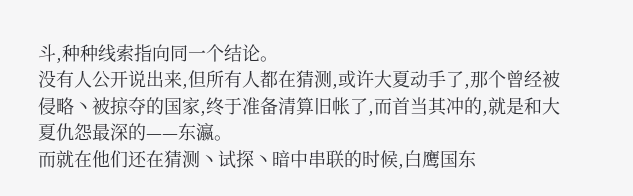斗,种种线索指向同一个结论。
没有人公开说出来,但所有人都在猜测,或许大夏动手了,那个曾经被侵略丶被掠夺的国家,终于准备清算旧帐了,而首当其冲的,就是和大夏仇怨最深的——东瀛。
而就在他们还在猜测丶试探丶暗中串联的时候,白鹰国东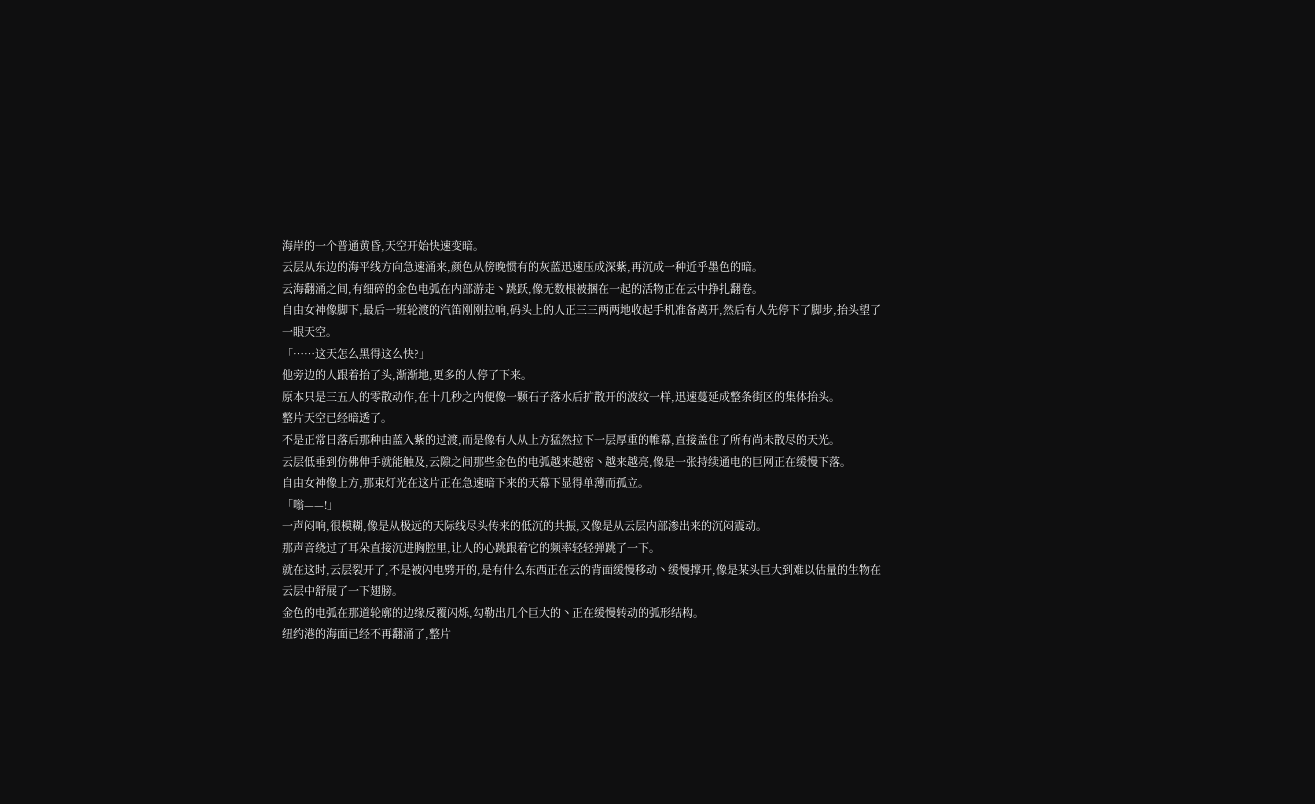海岸的一个普通黄昏,天空开始快速变暗。
云层从东边的海平线方向急速涌来,颜色从傍晚惯有的灰蓝迅速压成深紫,再沉成一种近乎墨色的暗。
云海翻涌之间,有细碎的金色电弧在内部游走丶跳跃,像无数根被捆在一起的活物正在云中挣扎翻卷。
自由女神像脚下,最后一班轮渡的汽笛刚刚拉响,码头上的人正三三两两地收起手机准备离开,然后有人先停下了脚步,抬头望了一眼天空。
「……这天怎么黑得这么快?」
他旁边的人跟着抬了头,渐渐地,更多的人停了下来。
原本只是三五人的零散动作,在十几秒之内便像一颗石子落水后扩散开的波纹一样,迅速蔓延成整条街区的集体抬头。
整片天空已经暗透了。
不是正常日落后那种由蓝入紫的过渡,而是像有人从上方猛然拉下一层厚重的帷幕,直接盖住了所有尚未散尽的天光。
云层低垂到仿佛伸手就能触及,云隙之间那些金色的电弧越来越密丶越来越亮,像是一张持续通电的巨网正在缓慢下落。
自由女神像上方,那束灯光在这片正在急速暗下来的天幕下显得单薄而孤立。
「嗡——!」
一声闷响,很模糊,像是从极远的天际线尽头传来的低沉的共振,又像是从云层内部渗出来的沉闷震动。
那声音绕过了耳朵直接沉进胸腔里,让人的心跳跟着它的频率轻轻弹跳了一下。
就在这时,云层裂开了,不是被闪电劈开的,是有什么东西正在云的背面缓慢移动丶缓慢撑开,像是某头巨大到难以估量的生物在云层中舒展了一下翅膀。
金色的电弧在那道轮廓的边缘反覆闪烁,勾勒出几个巨大的丶正在缓慢转动的弧形结构。
纽约港的海面已经不再翻涌了,整片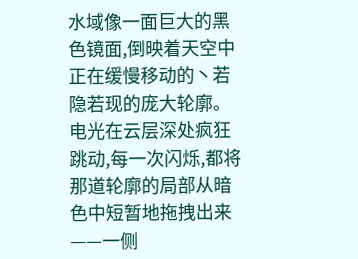水域像一面巨大的黑色镜面,倒映着天空中正在缓慢移动的丶若隐若现的庞大轮廓。
电光在云层深处疯狂跳动,每一次闪烁,都将那道轮廓的局部从暗色中短暂地拖拽出来——一侧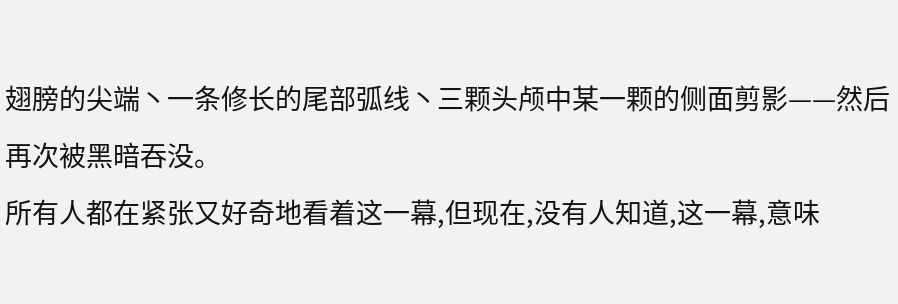翅膀的尖端丶一条修长的尾部弧线丶三颗头颅中某一颗的侧面剪影——然后再次被黑暗吞没。
所有人都在紧张又好奇地看着这一幕,但现在,没有人知道,这一幕,意味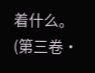着什么。
(第三卷·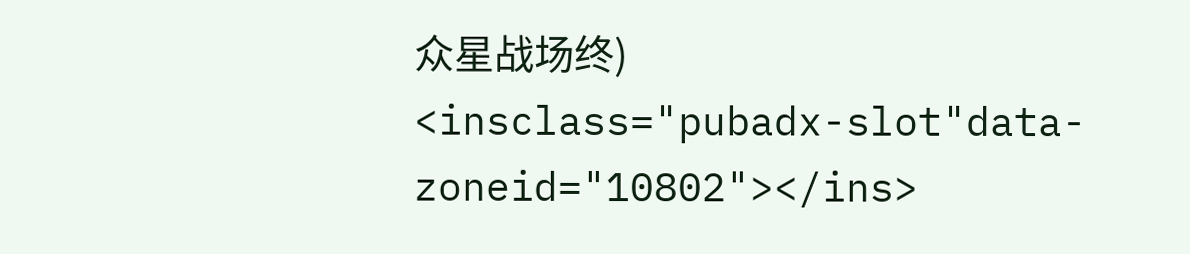众星战场终)
<insclass="pubadx-slot"data-zoneid="10802"></ins>